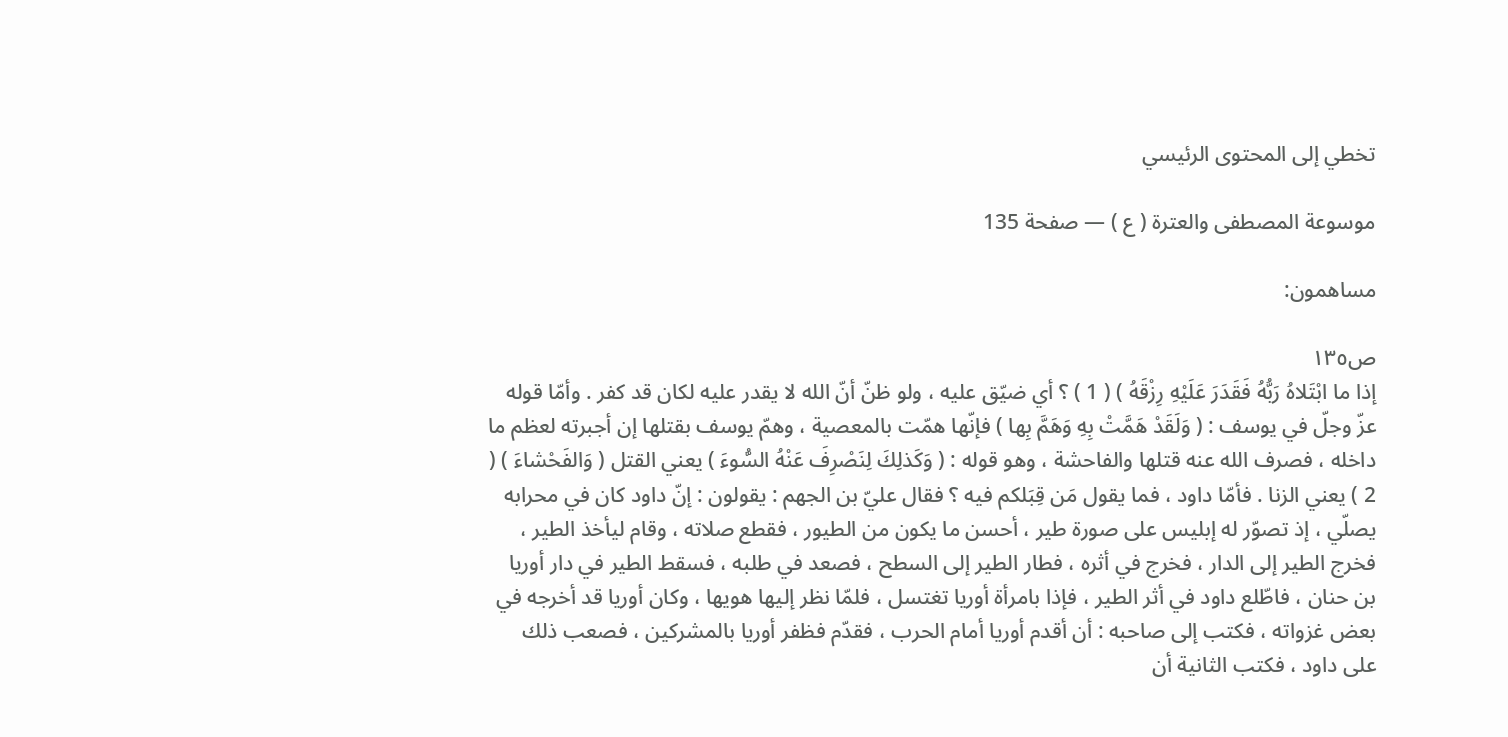تخطي إلى المحتوى الرئيسي

موسوعة المصطفى والعترة ( ع ) — صفحة 135

مساهمون:

ص١٣٥
إذا ما ابْتَلاهُ رَبُّهُ فَقَدَرَ عَلَيْهِ رِزْقَهُ ) ( 1 ) ؟ أي ضيّق عليه ، ولو ظنّ أنّ الله لا يقدر عليه لكان قد كفر . وأمّا قوله عزّ وجلّ في يوسف : ( وَلَقَدْ هَمَّتْ بِهِ وَهَمَّ بِها ) فإنّها همّت بالمعصية ، وهمّ يوسف بقتلها إن أجبرته لعظم ما داخله ، فصرف الله عنه قتلها والفاحشة ، وهو قوله : ( وَكَذلِكَ لِنَصْرِفَ عَنْهُ السُّوءَ ) يعني القتل ( وَالفَحْشاءَ ) ( 2 ) يعني الزنا . فأمّا داود ، فما يقول مَن قِبَلكم فيه ؟ فقال عليّ بن الجهم : يقولون : إنّ داود كان في محرابه يصلّي ، إذ تصوّر له إبليس على صورة طير ، أحسن ما يكون من الطيور ، فقطع صلاته ، وقام ليأخذ الطير ، فخرج الطير إلى الدار ، فخرج في أثره ، فطار الطير إلى السطح ، فصعد في طلبه ، فسقط الطير في دار أوريا بن حنان ، فاطّلع داود في أثر الطير ، فإذا بامرأة أوريا تغتسل ، فلمّا نظر إليها هويها ، وكان أوريا قد أخرجه في بعض غزواته ، فكتب إلى صاحبه : أن أقدم أوريا أمام الحرب ، فقدّم فظفر أوريا بالمشركين ، فصعب ذلك على داود ، فكتب الثانية أن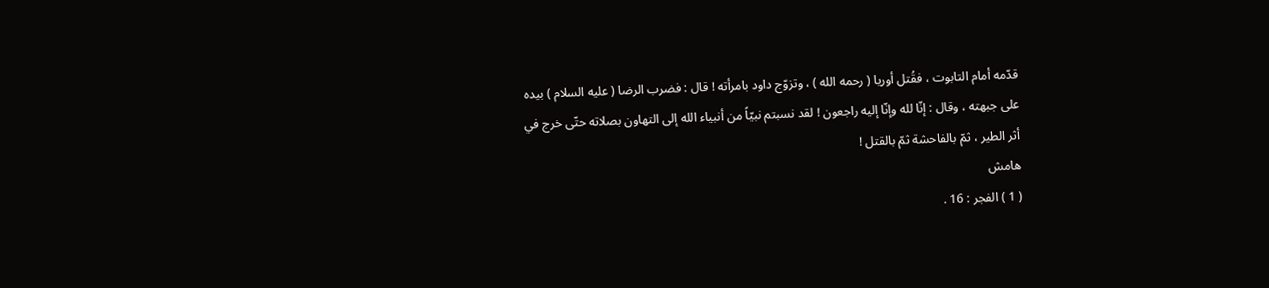قدّمه أمام التابوت ، فقُتل أوريا ( رحمه الله ) ، وتزوّج داود بامرأته ! قال : فضرب الرضا ( عليه السلام ) بيده على جبهته ، وقال : إنّا لله وإنّا إليه راجعون ! لقد نسبتم نبيّاً من أنبياء الله إلى التهاون بصلاته حتّى خرج في أثر الطير ، ثمّ بالفاحشة ثمّ بالقتل !
هامش
( 1 ) الفجر : 16 .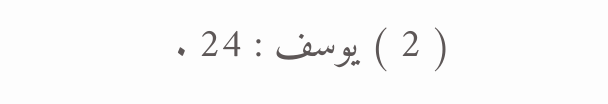( 2 ) يوسف : 24 .